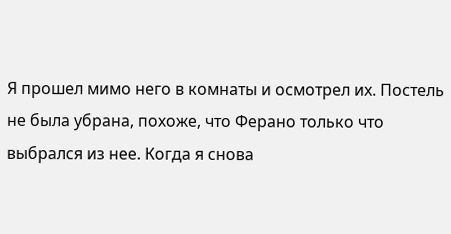Я прошел мимо него в комнаты и осмотрел их. Постель не была убрана, похоже, что Ферано только что выбрался из нее. Когда я снова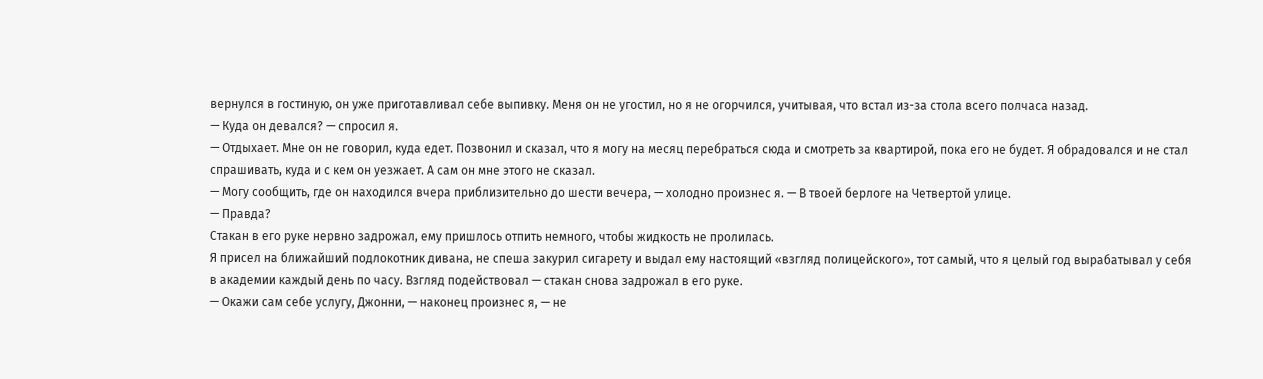вернулся в гостиную, он уже приготавливал себе выпивку. Меня он не угостил, но я не огорчился, учитывая, что встал из-за стола всего полчаса назад.
— Куда он девался? — спросил я.
— Отдыхает. Мне он не говорил, куда едет. Позвонил и сказал, что я могу на месяц перебраться сюда и смотреть за квартирой, пока его не будет. Я обрадовался и не стал спрашивать, куда и с кем он уезжает. А сам он мне этого не сказал.
— Могу сообщить, где он находился вчера приблизительно до шести вечера, — холодно произнес я. — В твоей берлоге на Четвертой улице.
— Правда?
Стакан в его руке нервно задрожал, ему пришлось отпить немного, чтобы жидкость не пролилась.
Я присел на ближайший подлокотник дивана, не спеша закурил сигарету и выдал ему настоящий «взгляд полицейского», тот самый, что я целый год вырабатывал у себя в академии каждый день по часу. Взгляд подействовал — стакан снова задрожал в его руке.
— Окажи сам себе услугу, Джонни, — наконец произнес я, — не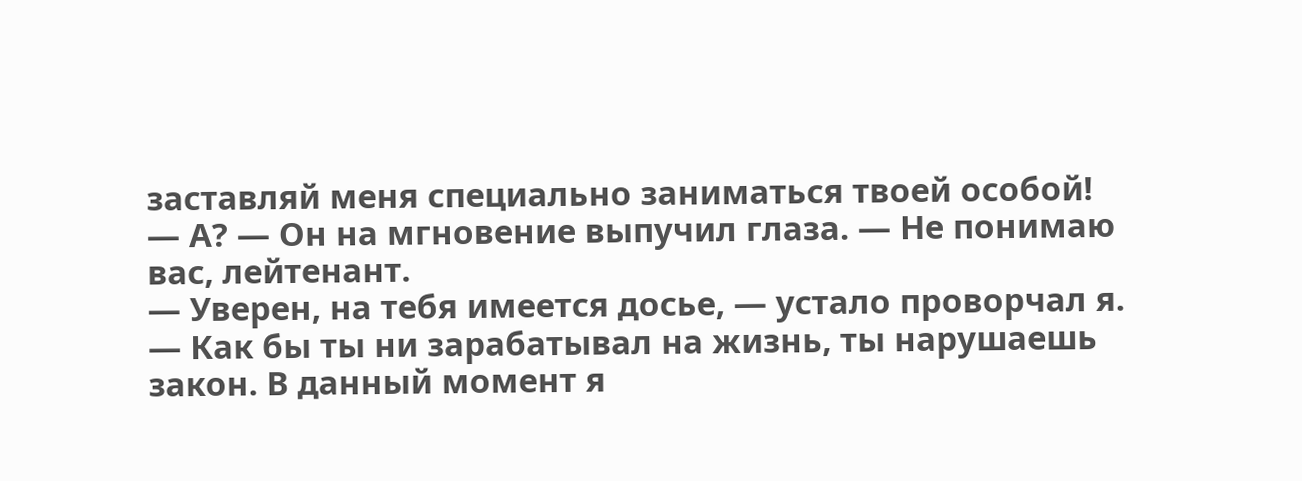заставляй меня специально заниматься твоей особой!
— А? — Он на мгновение выпучил глаза. — Не понимаю вас, лейтенант.
— Уверен, на тебя имеется досье, — устало проворчал я. — Как бы ты ни зарабатывал на жизнь, ты нарушаешь закон. В данный момент я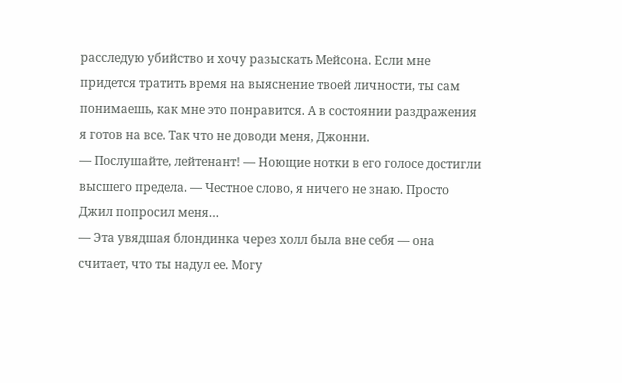расследую убийство и хочу разыскать Мейсона. Если мне придется тратить время на выяснение твоей личности, ты сам понимаешь, как мне это понравится. А в состоянии раздражения я готов на все. Так что не доводи меня, Джонни.
— Послушайте, лейтенант! — Ноющие нотки в его голосе достигли высшего предела. — Честное слово, я ничего не знаю. Просто Джил попросил меня…
— Эта увядшая блондинка через холл была вне себя — она считает, что ты надул ее. Могу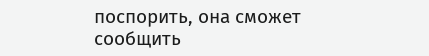поспорить, она сможет сообщить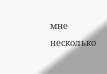мне несколько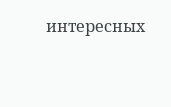интересных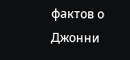фактов о Джонни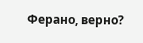Ферано, верно?